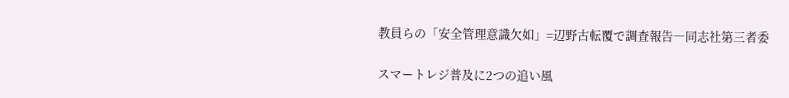教員らの「安全管理意識欠如」=辺野古転覆で調査報告―同志社第三者委

スマートレジ普及に2つの追い風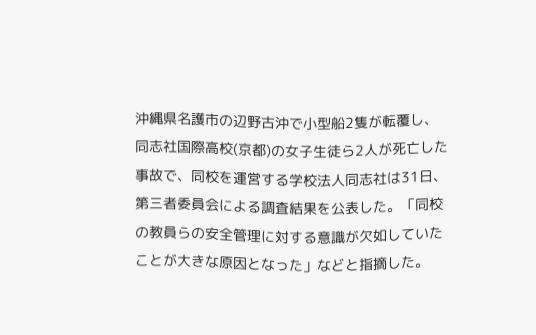沖縄県名護市の辺野古沖で小型船2隻が転覆し、同志社国際高校(京都)の女子生徒ら2人が死亡した事故で、同校を運営する学校法人同志社は31日、第三者委員会による調査結果を公表した。「同校の教員らの安全管理に対する意識が欠如していたことが大きな原因となった」などと指摘した。